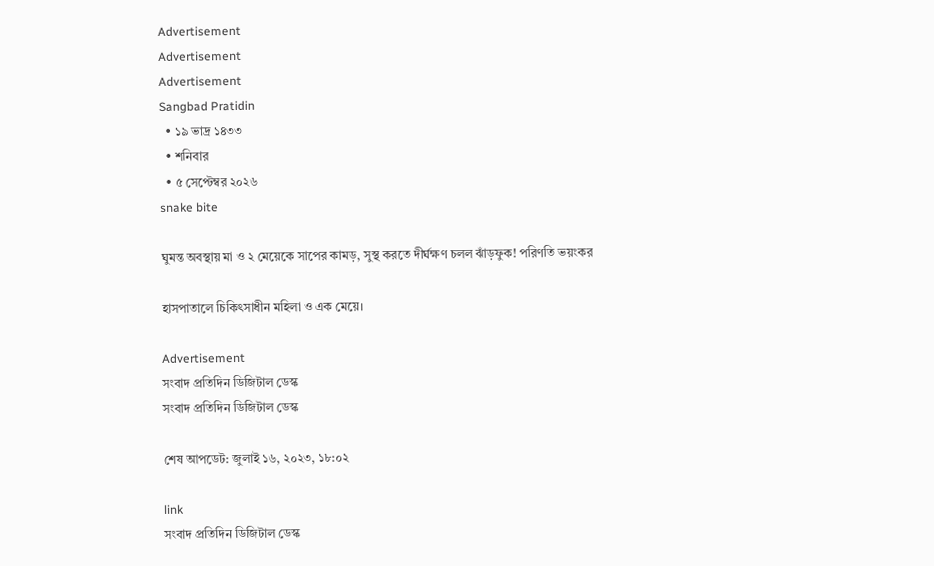Advertisement
Advertisement
Advertisement
Sangbad Pratidin
  • ১৯ ভাদ্র ১৪৩৩
  • শনিবার
  • ৫ সেপ্টেম্বর ২০২৬
snake bite

ঘুমন্ত অবস্থায় মা ও ২ মেয়েকে সাপের কামড়, সুস্থ করতে দীর্ঘক্ষণ চলল ঝাঁড়ফুক! পরিণতি ভয়ংকর

হাসপাতালে চিকিৎসাধীন মহিলা ও এক মেয়ে।

Advertisement
সংবাদ প্রতিদিন ডিজিটাল ডেস্ক
সংবাদ প্রতিদিন ডিজিটাল ডেস্ক

শেষ আপডেট: জুলাই ১৬, ২০২৩, ১৮:০২

link
সংবাদ প্রতিদিন ডিজিটাল ডেস্ক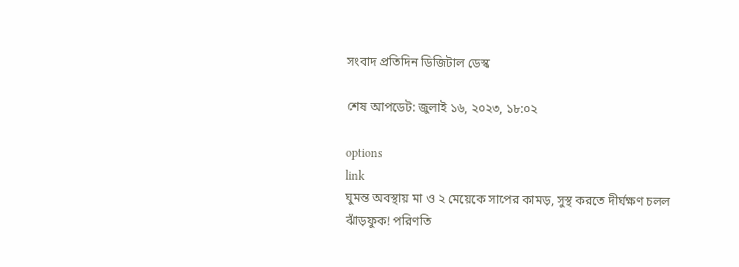সংবাদ প্রতিদিন ডিজিটাল ডেস্ক

শেষ আপডেট: জুলাই ১৬, ২০২৩, ১৮:০২

options
link
ঘুমন্ত অবস্থায় মা ও ২ মেয়েকে সাপের কামড়, সুস্থ করতে দীর্ঘক্ষণ চলল ঝাঁড়ফুক! পরিণতি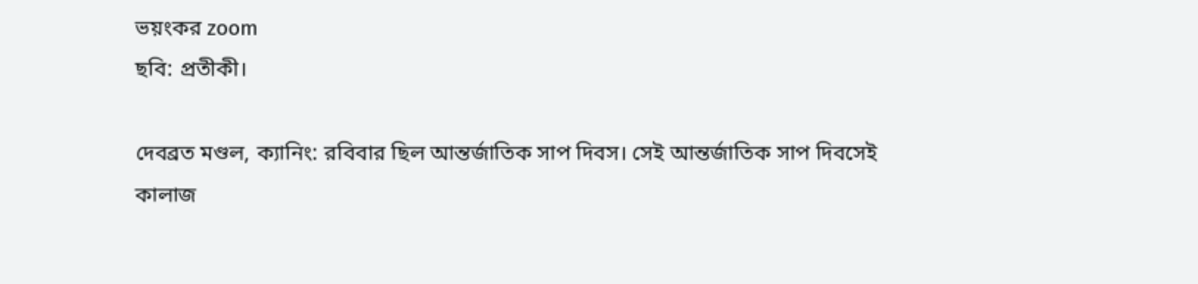ভয়ংকর zoom
ছবি: প্রতীকী।

দেবব্রত মণ্ডল, ক্যানিং: রবিবার ছিল আন্তর্জাতিক সাপ দিবস। সেই আন্তর্জাতিক সাপ দিবসেই কালাজ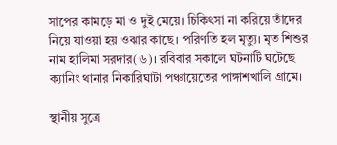সাপের কামড়ে মা ও দুই মেয়ে। চিকিৎসা না করিয়ে তাঁদের নিয়ে যাওয়া হয় ওঝার কাছে। পরিণতি হল মৃত্যু। মৃত শিশুর নাম হালিমা সরদার(৬)। রবিবার সকালে ঘটনাটি ঘটেছে ক্যানিং থানার নিকারিঘাটা পঞ্চায়েতের পাঙ্গাশখালি গ্রামে।

স্থানীয় সুত্রে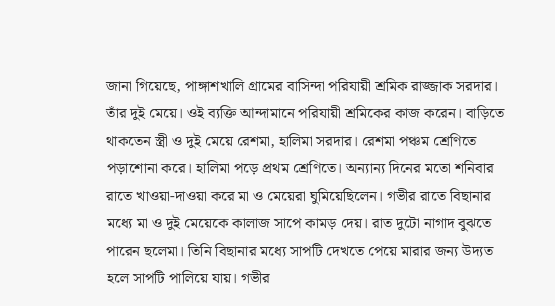জানা গিয়েছে, পাঙ্গাশখালি গ্রামের বাসিন্দা পরিযায়ী শ্রমিক রাজ্জাক সরদার। তাঁর দুই মেয়ে। ওই ব্যক্তি আন্দামানে পরিযায়ী শ্রমিকের কাজ করেন। বাড়িতে থাকতেন স্ত্রী ও দুই মেয়ে রেশমা, হালিমা সরদার। রেশমা পঞ্চম শ্রেণিতে পড়াশোনা করে। হালিমা পড়ে প্রথম শ্রেণিতে। অন্যান্য দিনের মতো শনিবার রাতে খাওয়া-দাওয়া করে মা ও মেয়েরা ঘুমিয়েছিলেন। গভীর রাতে বিছানার মধ্যে মা ও দুই মেয়েকে কালাজ সাপে কামড় দেয়। রাত দুটো নাগাদ বুঝতে পারেন ছলেমা। তিনি বিছানার মধ্যে সাপটি দেখতে পেয়ে মারার জন্য উদ্যত হলে সাপটি পালিয়ে যায়। গভীর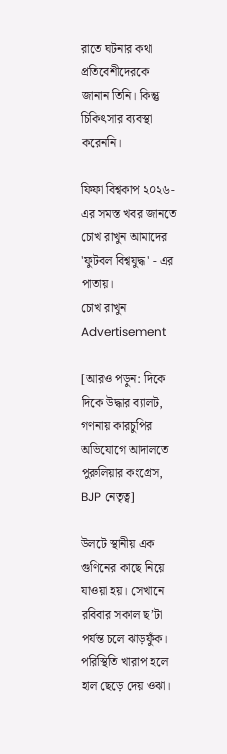রাতে ঘটনার কথা প্রতিবেশীদেরকে জানান তিনি। কিন্তু চিকিৎসার ব্যবস্থা করেননি।

ফিফা বিশ্বকাপ ২০২৬-এর সমস্ত খবর জানতে চোখ রাখুন আমাদের 'ফুটবল বিশ্বযুদ্ধ' - এর পাতায়।
চোখ রাখুন
Advertisement

[আরও পড়ুন: দিকে দিকে উদ্ধার ব্যালট, গণনায় কারচুপির অভিযোগে আদালতে পুরুলিয়ার কংগ্রেস, BJP নেতৃত্ব]

উলটে স্থানীয় এক গুণিনের কাছে নিয়ে যাওয়া হয়। সেখানে রবিবার সকাল ছ’টা পর্যন্ত চলে ঝাড়ফুঁক। পরিস্থিতি খারাপ হলে হাল ছেড়ে দেয় ওঝা।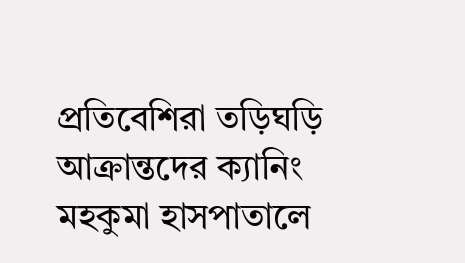প্রতিবেশিরা তড়িঘড়ি আক্রান্তদের ক্যানিং মহকুমা হাসপাতালে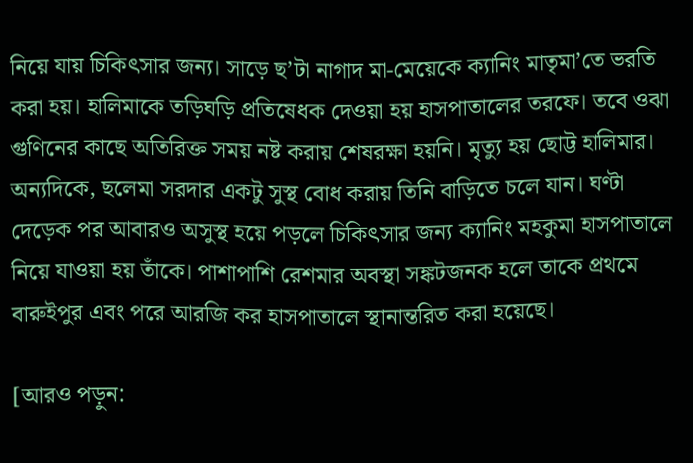নিয়ে যায় চিকিৎসার জন্য। সাড়ে ছ’টা নাগাদ মা-মেয়েকে ক্যানিং মাতৃমা’তে ভরতি করা হয়। হালিমাকে তড়িঘড়ি প্রতিষেধক দেওয়া হয় হাসপাতালের তরফে। তবে ওঝা গুণিনের কাছে অতিরিক্ত সময় নষ্ট করায় শেষরক্ষা হয়নি। মৃত্যু হয় ছোট্ট হালিমার। অন্যদিকে, ছলেমা সরদার একটু সুস্থ বোধ করায় তিনি বাড়িতে চলে যান। ঘণ্টা দেড়েক পর আবারও অসুস্থ হয়ে পড়লে চিকিৎসার জন্য ক্যানিং মহকুমা হাসপাতালে নিয়ে যাওয়া হয় তাঁকে। পাশাপাশি রেশমার অবস্থা সঙ্কটজনক হলে তাকে প্রথমে বারুইপুর এবং পরে আরজি কর হাসপাতালে স্থানান্তরিত করা হয়েছে।

[আরও পড়ুন: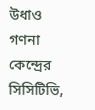উধাও গণনা কেন্দ্রের সিসিটিভি,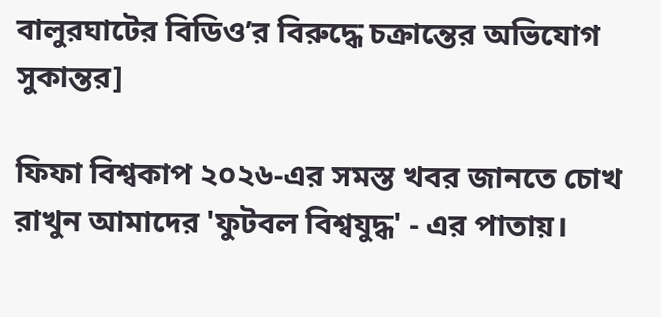বালুরঘাটের বিডিও’র বিরুদ্ধে চক্রান্তের অভিযোগ সুকান্তর]

ফিফা বিশ্বকাপ ২০২৬-এর সমস্ত খবর জানতে চোখ রাখুন আমাদের 'ফুটবল বিশ্বযুদ্ধ' - এর পাতায়।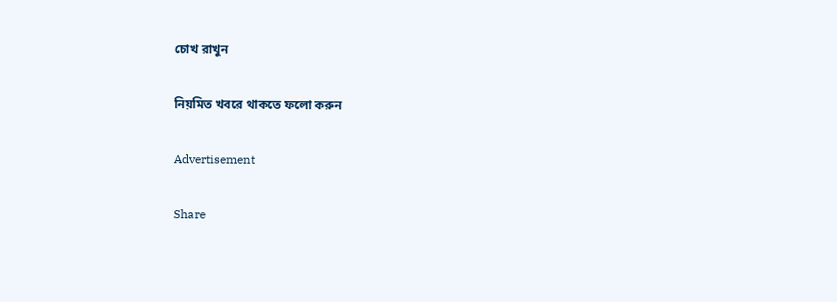চোখ রাখুন

নিয়মিত খবরে থাকতে ফলো করুন

Advertisement

Share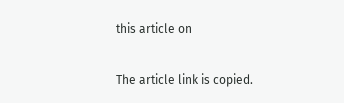this article on

The article link is copied.